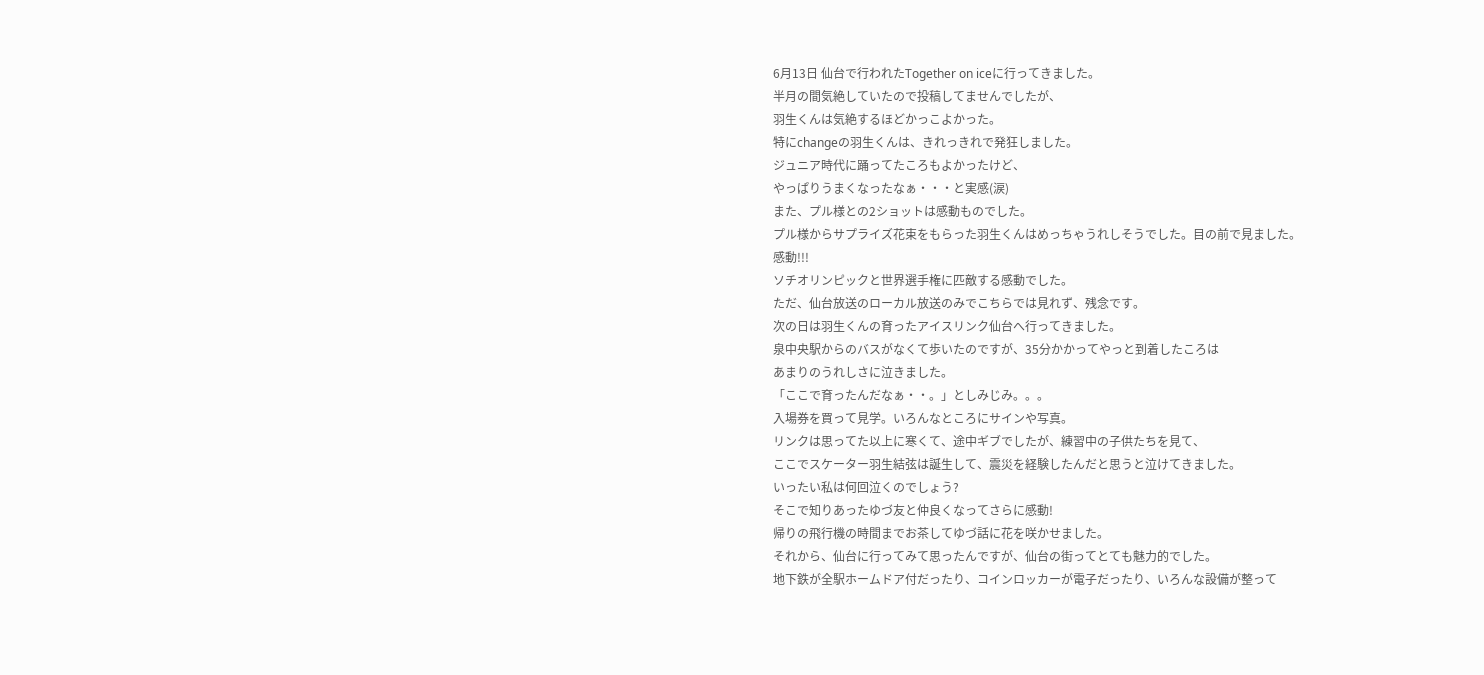6月13日 仙台で行われたTogether on iceに行ってきました。
半月の間気絶していたので投稿してませんでしたが、
羽生くんは気絶するほどかっこよかった。
特にchangeの羽生くんは、きれっきれで発狂しました。
ジュニア時代に踊ってたころもよかったけど、
やっぱりうまくなったなぁ・・・と実感(涙)
また、プル様との2ショットは感動ものでした。
プル様からサプライズ花束をもらった羽生くんはめっちゃうれしそうでした。目の前で見ました。
感動!!!
ソチオリンピックと世界選手権に匹敵する感動でした。
ただ、仙台放送のローカル放送のみでこちらでは見れず、残念です。
次の日は羽生くんの育ったアイスリンク仙台へ行ってきました。
泉中央駅からのバスがなくて歩いたのですが、35分かかってやっと到着したころは
あまりのうれしさに泣きました。
「ここで育ったんだなぁ・・。」としみじみ。。。
入場券を買って見学。いろんなところにサインや写真。
リンクは思ってた以上に寒くて、途中ギブでしたが、練習中の子供たちを見て、
ここでスケーター羽生結弦は誕生して、震災を経験したんだと思うと泣けてきました。
いったい私は何回泣くのでしょう?
そこで知りあったゆづ友と仲良くなってさらに感動!
帰りの飛行機の時間までお茶してゆづ話に花を咲かせました。
それから、仙台に行ってみて思ったんですが、仙台の街ってとても魅力的でした。
地下鉄が全駅ホームドア付だったり、コインロッカーが電子だったり、いろんな設備が整って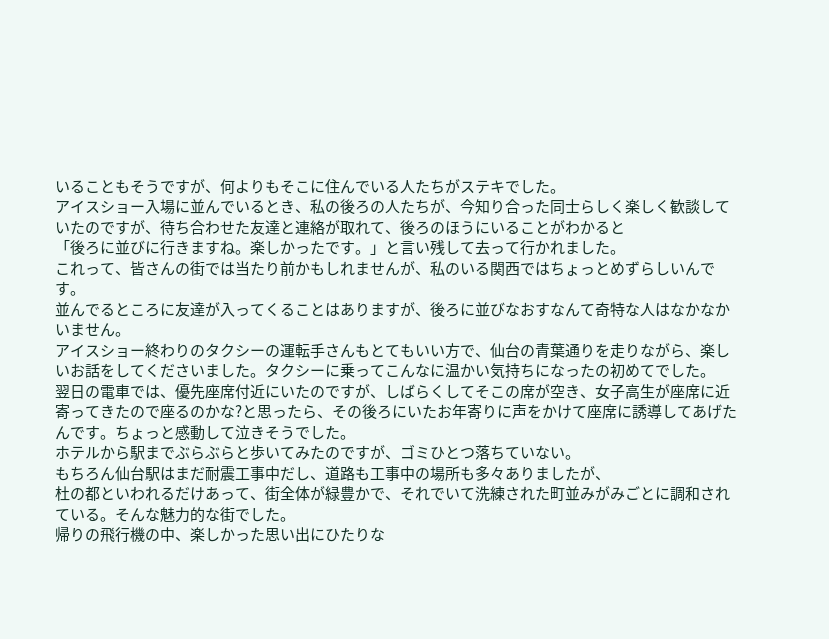いることもそうですが、何よりもそこに住んでいる人たちがステキでした。
アイスショー入場に並んでいるとき、私の後ろの人たちが、今知り合った同士らしく楽しく歓談していたのですが、待ち合わせた友達と連絡が取れて、後ろのほうにいることがわかると
「後ろに並びに行きますね。楽しかったです。」と言い残して去って行かれました。
これって、皆さんの街では当たり前かもしれませんが、私のいる関西ではちょっとめずらしいんです。
並んでるところに友達が入ってくることはありますが、後ろに並びなおすなんて奇特な人はなかなかいません。
アイスショー終わりのタクシーの運転手さんもとてもいい方で、仙台の青葉通りを走りながら、楽しいお話をしてくださいました。タクシーに乗ってこんなに温かい気持ちになったの初めてでした。
翌日の電車では、優先座席付近にいたのですが、しばらくしてそこの席が空き、女子高生が座席に近寄ってきたので座るのかな?と思ったら、その後ろにいたお年寄りに声をかけて座席に誘導してあげたんです。ちょっと感動して泣きそうでした。
ホテルから駅までぶらぶらと歩いてみたのですが、ゴミひとつ落ちていない。
もちろん仙台駅はまだ耐震工事中だし、道路も工事中の場所も多々ありましたが、
杜の都といわれるだけあって、街全体が緑豊かで、それでいて洗練された町並みがみごとに調和されている。そんな魅力的な街でした。
帰りの飛行機の中、楽しかった思い出にひたりな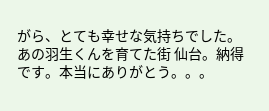がら、とても幸せな気持ちでした。
あの羽生くんを育てた街 仙台。納得です。本当にありがとう。。。